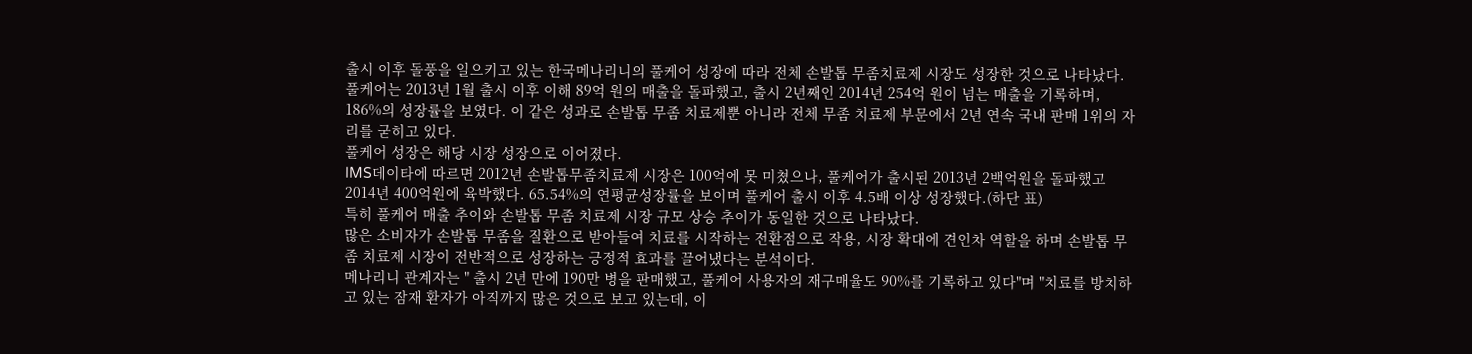출시 이후 돌풍을 일으키고 있는 한국메나리니의 풀케어 성장에 따라 전체 손발톱 무좀치료제 시장도 성장한 것으로 나타났다.
풀케어는 2013년 1월 출시 이후 이해 89억 원의 매출을 돌파했고, 출시 2년째인 2014년 254억 원이 넘는 매출을 기록하며, 186%의 성장률을 보였다. 이 같은 성과로 손발톱 무좀 치료제뿐 아니라 전체 무좀 치료제 부문에서 2년 연속 국내 판매 1위의 자리를 굳히고 있다.
풀케어 성장은 해당 시장 성장으로 이어졌다.
IMS데이타에 따르면 2012년 손발톱무좀치료제 시장은 100억에 못 미쳤으나, 풀케어가 출시된 2013년 2백억원을 돌파했고 2014년 400억원에 육박했다. 65.54%의 연평균성장률을 보이며 풀케어 출시 이후 4.5배 이상 성장했다.(하단 표)
특히 풀케어 매출 추이와 손발톱 무좀 치료제 시장 규모 상승 추이가 동일한 것으로 나타났다.
많은 소비자가 손발톱 무좀을 질환으로 받아들여 치료를 시작하는 전환점으로 작용, 시장 확대에 견인차 역할을 하며 손발톱 무좀 치료제 시장이 전반적으로 성장하는 긍정적 효과를 끌어냈다는 분석이다.
메나리니 관계자는 " 출시 2년 만에 190만 병을 판매했고, 풀케어 사용자의 재구매율도 90%를 기록하고 있다"며 "치료를 방치하고 있는 잠재 환자가 아직까지 많은 것으로 보고 있는데, 이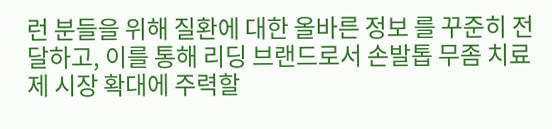런 분들을 위해 질환에 대한 올바른 정보 를 꾸준히 전달하고, 이를 통해 리딩 브랜드로서 손발톱 무좀 치료제 시장 확대에 주력할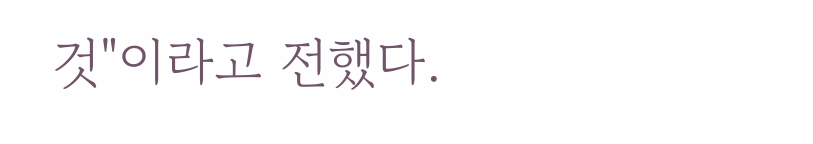것"이라고 전했다.